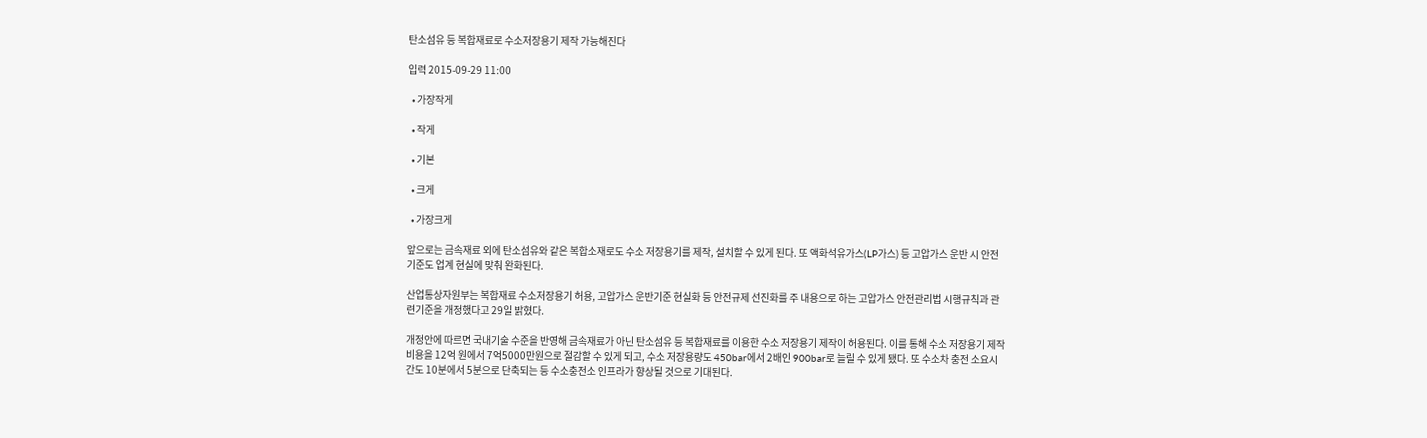탄소섬유 등 복합재료로 수소저장용기 제작 가능해진다

입력 2015-09-29 11:00

  • 가장작게

  • 작게

  • 기본

  • 크게

  • 가장크게

앞으로는 금속재료 외에 탄소섬유와 같은 복합소재로도 수소 저장용기를 제작, 설치할 수 있게 된다. 또 액화석유가스(LP가스) 등 고압가스 운반 시 안전기준도 업계 현실에 맞춰 완화된다.

산업통상자원부는 복합재료 수소저장용기 허용, 고압가스 운반기준 현실화 등 안전규제 선진화를 주 내용으로 하는 고압가스 안전관리법 시행규칙과 관련기준을 개정했다고 29일 밝혔다.

개정안에 따르면 국내기술 수준을 반영해 금속재료가 아닌 탄소섬유 등 복합재료를 이용한 수소 저장용기 제작이 허용된다. 이를 통해 수소 저장용기 제작 비용을 12억 원에서 7억5000만원으로 절감할 수 있게 되고, 수소 저장용량도 450bar에서 2배인 900bar로 늘릴 수 있게 됐다. 또 수소차 충전 소요시간도 10분에서 5분으로 단축되는 등 수소충전소 인프라가 향상될 것으로 기대된다.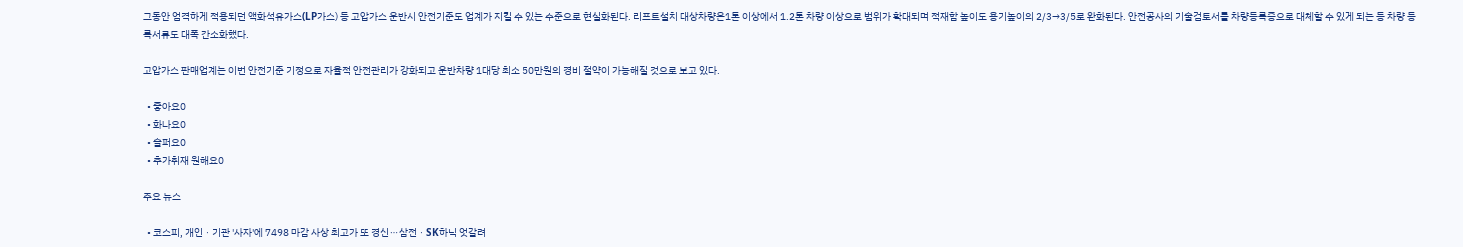그동안 엄격하게 적용되던 액화석유가스(LP가스) 등 고압가스 운반시 안전기준도 업계가 지킬 수 있는 수준으로 현실화된다. 리프트설치 대상차량은1톤 이상에서 1.2톤 차량 이상으로 범위가 확대되며 적재함 높이도 용기높이의 2/3→3/5로 완화된다. 안전공사의 기술검토서를 차량등록증으로 대체할 수 있게 되는 등 차량 등록서류도 대폭 간소화했다.

고압가스 판매업계는 이번 안전기준 기정으로 자율적 안전관리가 강화되고 운반차량 1대당 최소 50만원의 경비 절약이 가능해질 것으로 보고 있다.

  • 좋아요0
  • 화나요0
  • 슬퍼요0
  • 추가취재 원해요0

주요 뉴스

  • 코스피, 개인ㆍ기관 '사자'에 7498 마감 사상 최고가 또 경신⋯삼전ㆍSK하닉 엇갈려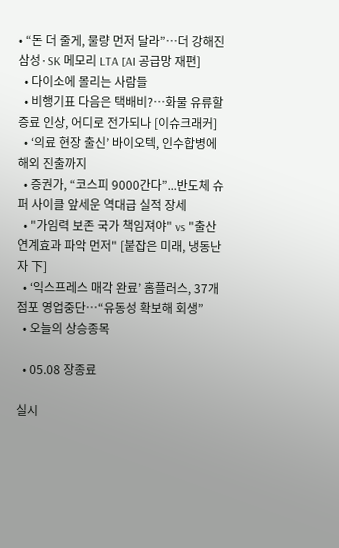• “돈 더 줄게, 물량 먼저 달라”…더 강해진 삼성·SK 메모리 LTA [AI 공급망 재편]
  • 다이소에 몰리는 사람들
  • 비행기표 다음은 택배비?⋯화물 유류할증료 인상, 어디로 전가되나 [이슈크래커]
  • ‘의료 현장 출신’ 바이오텍, 인수합병에 해외 진출까지
  • 증권가, “코스피 9000간다”...반도체 슈퍼 사이클 앞세운 역대급 실적 장세
  • "가임력 보존 국가 책임져야" vs "출산 연계효과 파악 먼저" [붙잡은 미래, 냉동난자 下]
  • ‘익스프레스 매각 완료’ 홈플러스, 37개 점포 영업중단⋯“유동성 확보해 회생”
  • 오늘의 상승종목

  • 05.08 장종료

실시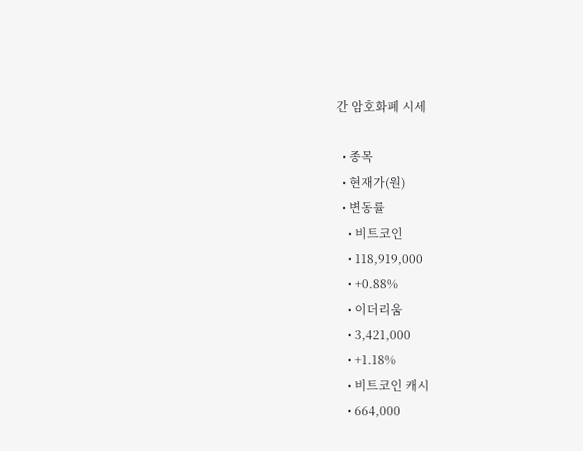간 암호화폐 시세

  • 종목
  • 현재가(원)
  • 변동률
    • 비트코인
    • 118,919,000
    • +0.88%
    • 이더리움
    • 3,421,000
    • +1.18%
    • 비트코인 캐시
    • 664,000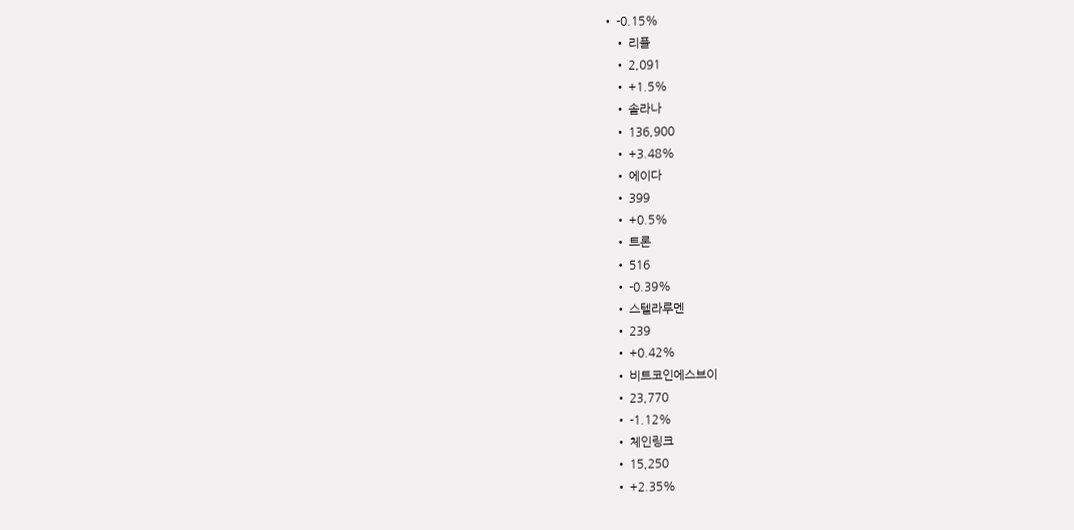• -0.15%
    • 리플
    • 2,091
    • +1.5%
    • 솔라나
    • 136,900
    • +3.48%
    • 에이다
    • 399
    • +0.5%
    • 트론
    • 516
    • -0.39%
    • 스텔라루멘
    • 239
    • +0.42%
    • 비트코인에스브이
    • 23,770
    • -1.12%
    • 체인링크
    • 15,250
    • +2.35%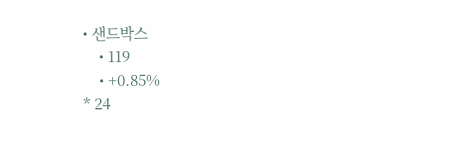• 샌드박스
    • 119
    • +0.85%
* 24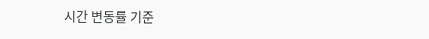시간 변동률 기준